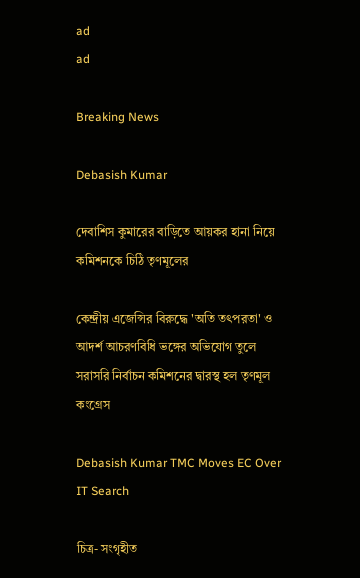ad
ad

Breaking News

Debasish Kumar

দেবাশিস কুমারের বাড়িতে আয়কর হানা নিয়ে কমিশনকে চিঠি তৃণমূলের

কেন্দ্রীয় এজেন্সির বিরুদ্ধে 'অতি তৎপরতা' ও আদর্শ আচরণবিধি ভঙ্গের অভিযোগ তুলে সরাসরি নির্বাচন কমিশনের দ্বারস্থ হল তৃণমূল কংগ্রেস

Debasish Kumar TMC Moves EC Over IT Search

চিত্র- সংগৃহীত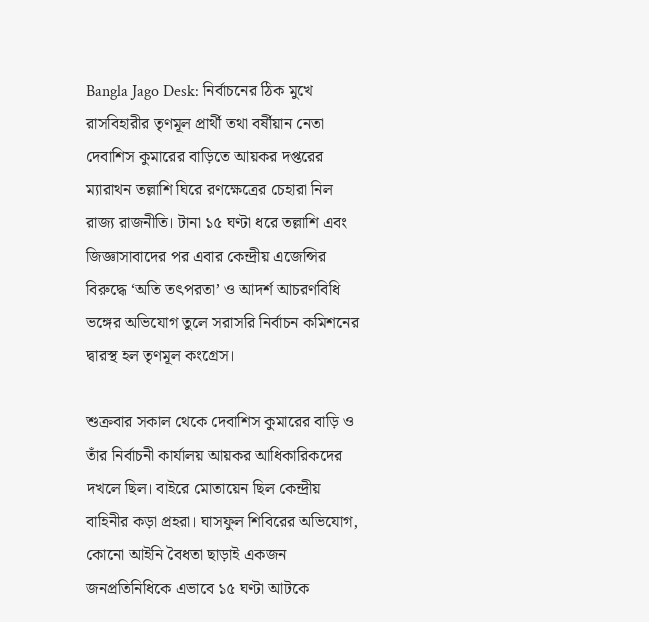Bangla Jago Desk: নির্বাচনের ঠিক মুখে রাসবিহারীর তৃণমূল প্রার্থী তথা বর্ষীয়ান নেতা দেবাশিস কুমারের বাড়িতে আয়কর দপ্তরের ম্যারাথন তল্লাশি ঘিরে রণক্ষেত্রের চেহারা নিল রাজ্য রাজনীতি। টানা ১৫ ঘণ্টা ধরে তল্লাশি এবং জিজ্ঞাসাবাদের পর এবার কেন্দ্রীয় এজেন্সির বিরুদ্ধে ‘অতি তৎপরতা’ ও আদর্শ আচরণবিধি ভঙ্গের অভিযোগ তুলে সরাসরি নির্বাচন কমিশনের দ্বারস্থ হল তৃণমূল কংগ্রেস।

শুক্রবার সকাল থেকে দেবাশিস কুমারের বাড়ি ও তাঁর নির্বাচনী কার্যালয় আয়কর আধিকারিকদের দখলে ছিল। বাইরে মোতায়েন ছিল কেন্দ্রীয় বাহিনীর কড়া প্রহরা। ঘাসফুল শিবিরের অভিযোগ, কোনো আইনি বৈধতা ছাড়াই একজন জনপ্রতিনিধিকে এভাবে ১৫ ঘণ্টা আটকে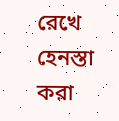রেখে হেনস্তা করা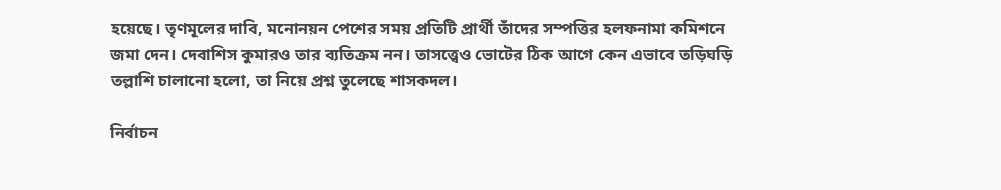হয়েছে। তৃণমূলের দাবি, মনোনয়ন পেশের সময় প্রতিটি প্রার্থী তাঁদের সম্পত্তির হলফনামা কমিশনে জমা দেন। দেবাশিস কুমারও তার ব্যতিক্রম নন। তাসত্ত্বেও ভোটের ঠিক আগে কেন এভাবে তড়িঘড়ি তল্লাশি চালানো হলো, তা নিয়ে প্রশ্ন তুলেছে শাসকদল।

নির্বাচন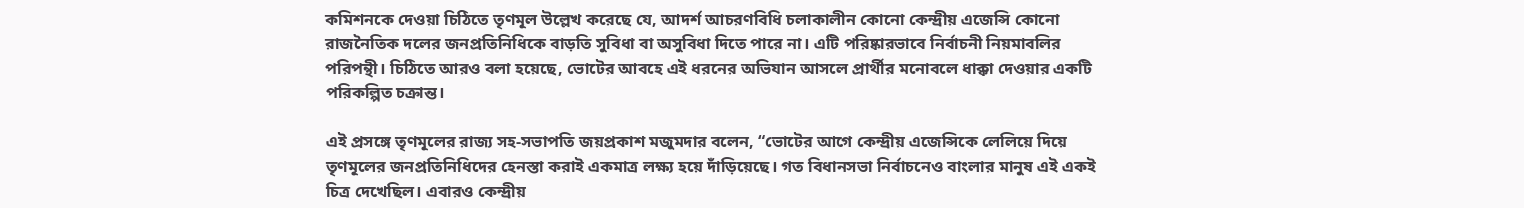কমিশনকে দেওয়া চিঠিতে তৃণমূল উল্লেখ করেছে যে, আদর্শ আচরণবিধি চলাকালীন কোনো কেন্দ্রীয় এজেন্সি কোনো রাজনৈতিক দলের জনপ্রতিনিধিকে বাড়তি সুবিধা বা অসুবিধা দিতে পারে না। এটি পরিষ্কারভাবে নির্বাচনী নিয়মাবলির পরিপন্থী। চিঠিতে আরও বলা হয়েছে, ভোটের আবহে এই ধরনের অভিযান আসলে প্রার্থীর মনোবলে ধাক্কা দেওয়ার একটি পরিকল্পিত চক্রান্ত।

এই প্রসঙ্গে তৃণমূলের রাজ্য সহ-সভাপতি জয়প্রকাশ মজুমদার বলেন, “ভোটের আগে কেন্দ্রীয় এজেন্সিকে লেলিয়ে দিয়ে তৃণমূলের জনপ্রতিনিধিদের হেনস্তা করাই একমাত্র লক্ষ্য হয়ে দাঁড়িয়েছে। গত বিধানসভা নির্বাচনেও বাংলার মানুষ এই একই চিত্র দেখেছিল। এবারও কেন্দ্রীয়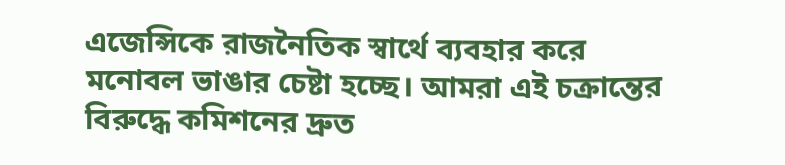এজেন্সিকে রাজনৈতিক স্বার্থে ব্যবহার করে মনোবল ভাঙার চেষ্টা হচ্ছে। আমরা এই চক্রান্তের বিরুদ্ধে কমিশনের দ্রুত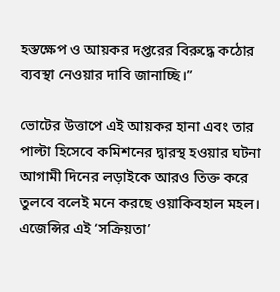হস্তক্ষেপ ও আয়কর দপ্তরের বিরুদ্ধে কঠোর ব্যবস্থা নেওয়ার দাবি জানাচ্ছি।”

ভোটের উত্তাপে এই আয়কর হানা এবং তার পাল্টা হিসেবে কমিশনের দ্বারস্থ হওয়ার ঘটনা আগামী দিনের লড়াইকে আরও তিক্ত করে তুলবে বলেই মনে করছে ওয়াকিবহাল মহল। এজেন্সির এই ‘সক্রিয়তা’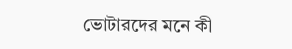ভোটারদের মনে কী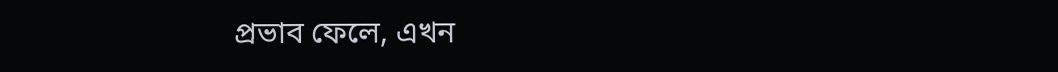প্রভাব ফেলে, এখন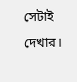সেটাই দেখার।